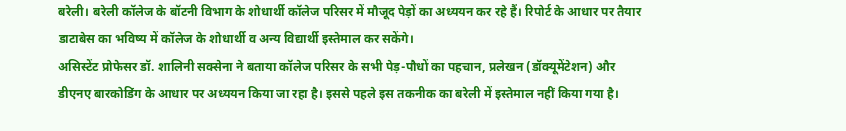बरेली। बरेली कॉलेज के बॉटनी विभाग के शोधार्थी कॉलेज परिसर में मौजूद पेड़ों का अध्ययन कर रहे हैं। रिपोर्ट के आधार पर तैयार डाटाबेस का भविष्य में कॉलेज के शोधार्थी व अन्य विद्यार्थी इस्तेमाल कर सकेंगे।
असिस्टेंट प्रोफेसर डॉ. शालिनी सक्सेना ने बताया कॉलेज परिसर के सभी पेड़-पौधों का पहचान, प्रलेखन (डॉक्यूमेंटेशन) और डीएनए बारकोडिंग के आधार पर अध्ययन किया जा रहा है। इससे पहले इस तकनीक का बरेली में इस्तेमाल नहीं किया गया है।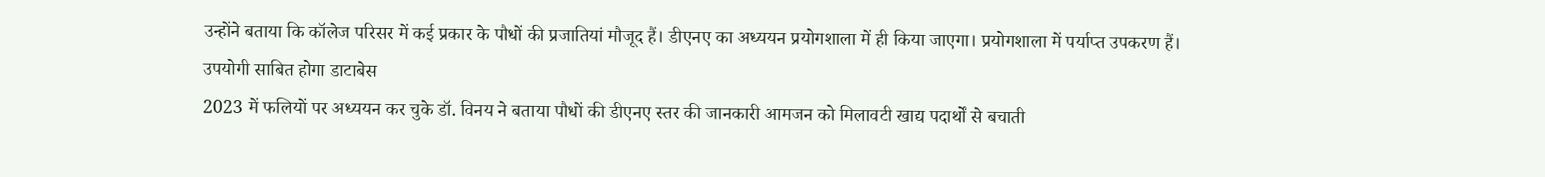उन्होंने बताया कि कॉलेज परिसर में कई प्रकार के पौधों की प्रजातियां मौजूद हैं। डीएनए का अध्ययन प्रयोगशाला में ही किया जाएगा। प्रयोगशाला में पर्याप्त उपकरण हैं।
उपयोगी साबित होगा डाटाबेस
2023 में फलियों पर अध्ययन कर चुके डॉ. विनय ने बताया पौधों की डीएनए स्तर की जानकारी आमजन को मिलावटी खाद्य पदार्थों से बचाती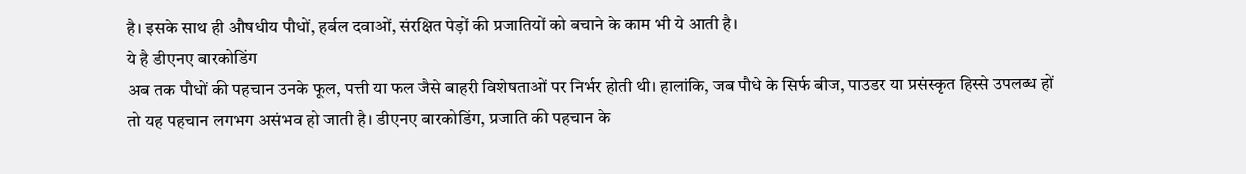है। इसके साथ ही औषधीय पौधों, हर्बल दवाओं, संरक्षित पेड़ों की प्रजातियों को बचाने के काम भी ये आती है।
ये है डीएनए बारकोडिंग
अब तक पौधों की पहचान उनके फूल, पत्ती या फल जैसे बाहरी विशेषताओं पर निर्भर होती थी। हालांकि, जब पौधे के सिर्फ बीज, पाउडर या प्रसंस्कृत हिस्से उपलब्ध हों तो यह पहचान लगभग असंभव हो जाती है। डीएनए बारकोडिंग, प्रजाति की पहचान के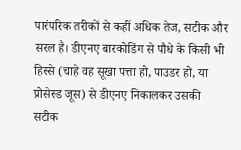पारंपरिक तरीकों से कहीं अधिक तेज, सटीक और सरल है। डीएनए बारकोडिंग से पौधे के किसी भी हिस्से (चाहे वह सूखा पत्ता हो, पाउडर हो, या प्रोसेस्ड जूस) से डीएनए निकालकर उसकी सटीक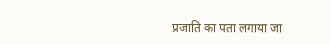प्रजाति का पता लगाया जा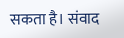सकता है। संवाद